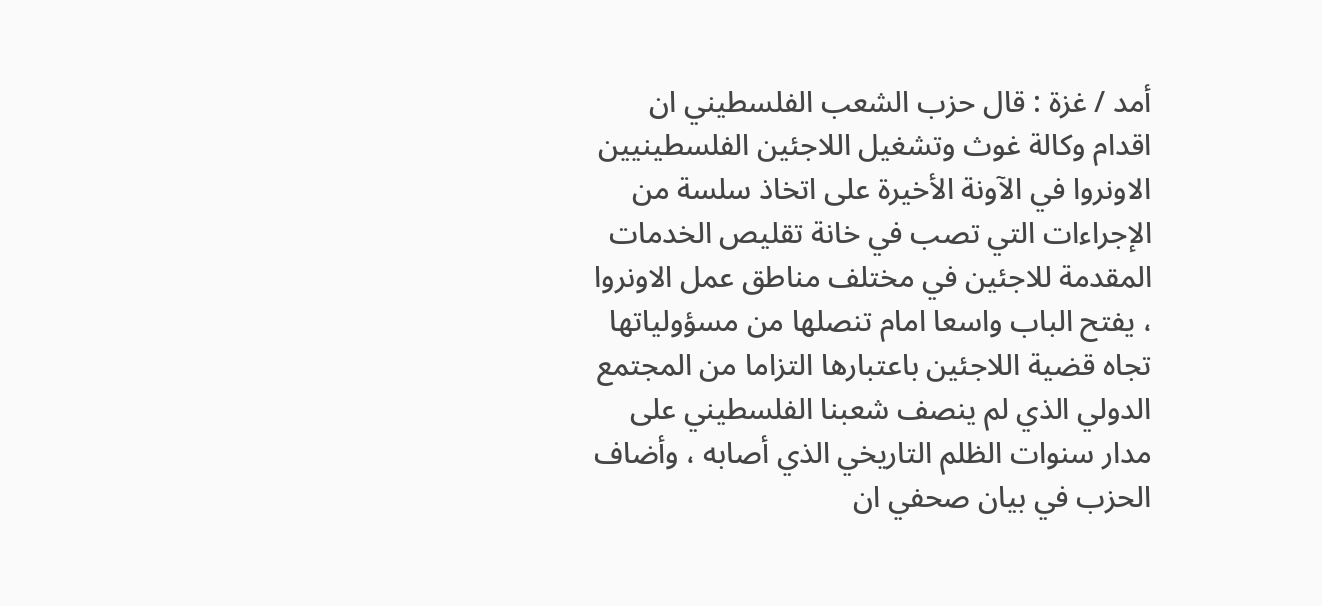أمد / غزة : قال حزب الشعب الفلسطيني ان اقدام وكالة غوث وتشغيل اللاجئين الفلسطينيين الاونروا في الآونة الأخيرة على اتخاذ سلسة من الإجراءات التي تصب في خانة تقليص الخدمات المقدمة للاجئين في مختلف مناطق عمل الاونروا ، يفتح الباب واسعا امام تنصلها من مسؤولياتها تجاه قضية اللاجئين باعتبارها التزاما من المجتمع الدولي الذي لم ينصف شعبنا الفلسطيني على مدار سنوات الظلم التاريخي الذي أصابه ، وأضاف الحزب في بيان صحفي ان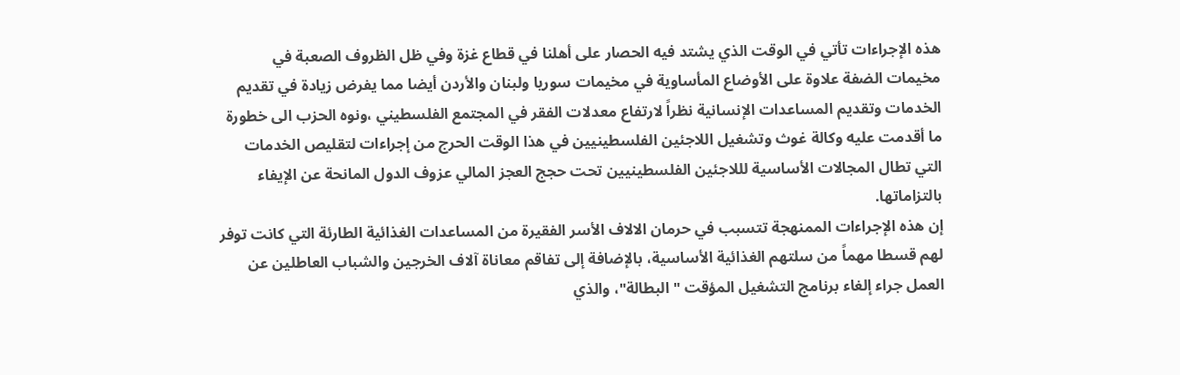هذه الإجراءات تأتي في الوقت الذي يشتد فيه الحصار على أهلنا في قطاع غزة وفي ظل الظروف الصعبة في مخيمات الضفة علاوة على الأوضاع المأساوية في مخيمات سوريا ولبنان والأردن أيضا مما يفرض زيادة في تقديم الخدمات وتقديم المساعدات الإنسانية نظراً لارتفاع معدلات الفقر في المجتمع الفلسطيني ،ونوه الحزب الى خطورة ما أقدمت عليه وكالة غوث وتشغيل اللاجئين الفلسطينيين في هذا الوقت الحرج من إجراءات لتقليص الخدمات التي تطال المجالات الأساسية لللاجئين الفلسطينيين تحت حجج العجز المالي عزوف الدول المانحة عن الإيفاء بالتزاماتها.
إن هذه الإجراءات الممنهجة تتسبب في حرمان الالاف الأسر الفقيرة من المساعدات الغذائية الطارئة التي كانت توفر لهم قسطا مهماً من سلتهم الغذائية الأساسية، بالإضافة إلى تفاقم معاناة آلاف الخرجين والشباب العاطلين عن العمل جراء إلغاء برنامج التشغيل المؤقت " البطالة"، والذي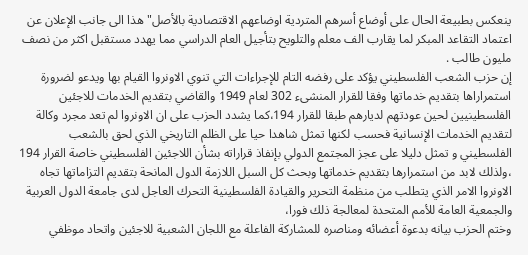ينعكس بطبيعة الحال على أوضاع أسرهم المتردية اوضاعهم الاقتصادية بالأصل" هذا الى جانب الإعلان عن اعتماد التقاعد المبكر لما يقارب الف معلم والتلويح بتأجيل العام الدراسي مما يهدد مستقبل اكثر من نصف مليون طالب .
إن حزب الشعب الفلسطيني يؤكد على رفضه التام للإجراءات التي تنوي الاونروا القيام بها ويدعو لضرورة استمراراها بتقديم خدماتها وفقا للقرار المنشىء 302 لعام 1949 والقاضي بتقديم الخدمات للاجئين الفلسطينيين لحين عودتهم لديارهم طبقا للقرار 194،كما يشدد الحزب على ان الاونروا لم تعد مجرد وكالة لتقديم الخدمات الإنسانية فحسب لكنها تمثل شاهدا حيا على الظلم التاريخي الذي لحق بالشعب الفلسطيني و تمثل دليلا على عجز المجتمع الدولي بإنفاذ قراراته بشأن اللاجئين الفلسطيني خاصة القرار 194 ،ولذلك لابد من استمرارها بتقديم خدماتها وبحث كل السبل اللازمة الدول المانحة بتقديم التزاماتها تجاه الاونروا الامر الذي يتطلب من منظمة التحرير والقيادة الفلسطينية التحرك العاجل لدى جامعة الدول العربية والجمعية العامة للأمم المتحدة لمعالجة ذلك فورا،
وختم الحزب بيانه بدعوة أعضائه ومناصره للمشاركة الفاعلة مع اللجان الشعبية للاجئين واتحاد موظفي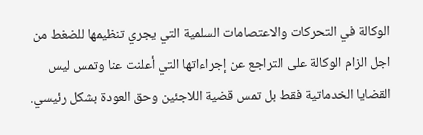الوكالة في التحركات والاعتصامات السلمية التي يجري تنظيمها للضغط من اجل الزام الوكالة على التراجع عن إجراءاتها التي أعلنت عنا وتمس ليس القضايا الخدماتية فقط بل تمس قضية اللاجئين وحق العودة بشكل رئيسي.